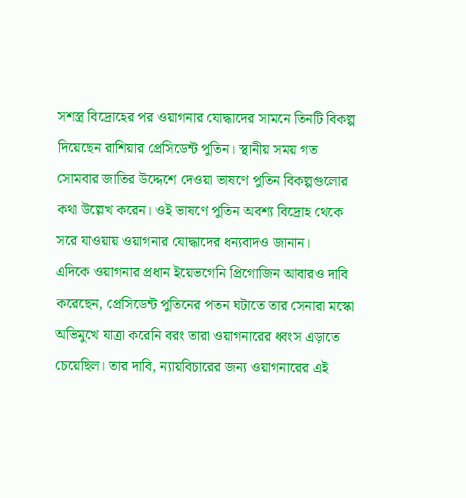সশস্ত্র বিদ্রোহের পর ওয়াগনার যোদ্ধাদের সামনে তিনটি বিকল্প দিয়েছেন রাশিয়ার প্রেসিডেন্ট পুতিন। স্থানীয় সময় গত সোমবার জাতির উদ্দেশে দেওয়া ভাষণে পুতিন বিকল্পগুলোর কথা উল্লেখ করেন। ওই ভাষণে পুতিন অবশ্য বিদ্রোহ থেকে সরে যাওয়ায় ওয়াগনার যোদ্ধাদের ধন্যবাদও জানান।
এদিকে ওয়াগনার প্রধান ইয়েভগেনি প্রিগোজিন আবারও দাবি করেছেন, প্রেসিডেন্ট পুতিনের পতন ঘটাতে তার সেনারা মস্কো অভিমুখে যাত্রা করেনি বরং তারা ওয়াগনারের ধ্বংস এড়াতে চেয়েছিল। তার দাবি, ন্যায়বিচারের জন্য ওয়াগনারের এই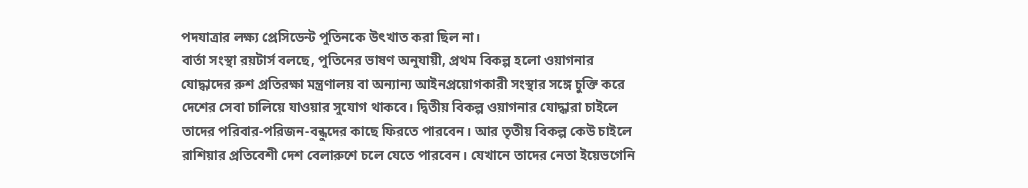পদযাত্রার লক্ষ্য প্রেসিডেন্ট পুতিনকে উৎখাত করা ছিল না।
বার্তা সংস্থা রয়টার্স বলছে, পুতিনের ভাষণ অনুযায়ী, প্রথম বিকল্প হলো ওয়াগনার যোদ্ধাদের রুশ প্রতিরক্ষা মন্ত্রণালয় বা অন্যান্য আইনপ্রয়োগকারী সংস্থার সঙ্গে চুক্তি করে দেশের সেবা চালিয়ে যাওয়ার সুযোগ থাকবে। দ্বিতীয় বিকল্প ওয়াগনার যোদ্ধারা চাইলে তাদের পরিবার-পরিজন-বন্ধুদের কাছে ফিরতে পারবেন। আর তৃতীয় বিকল্প কেউ চাইলে রাশিয়ার প্রতিবেশী দেশ বেলারুশে চলে যেতে পারবেন। যেখানে তাদের নেতা ইয়েভগেনি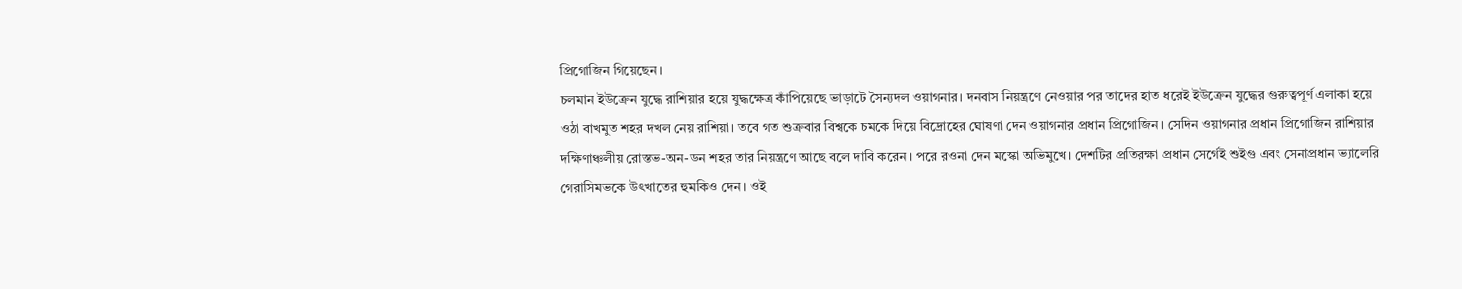প্রিগোজিন গিয়েছেন।
চলমান ইউক্রেন যুদ্ধে রাশিয়ার হয়ে যুদ্ধক্ষেত্র কাঁপিয়েছে ভাড়াটে সৈন্যদল ওয়াগনার। দনবাস নিয়ন্ত্রণে নেওয়ার পর তাদের হাত ধরেই ইউক্রেন যুদ্ধের গুরুত্বপূর্ণ এলাকা হয়ে ওঠা বাখমুত শহর দখল নেয় রাশিয়া। তবে গত শুক্রবার বিশ্বকে চমকে দিয়ে বিদ্রোহের ঘোষণা দেন ওয়াগনার প্রধান প্রিগোজিন। সেদিন ওয়াগনার প্রধান প্রিগোজিন রাশিয়ার দক্ষিণাঞ্চলীয় রোস্তভ-অন-ডন শহর তার নিয়ন্ত্রণে আছে বলে দাবি করেন। পরে রওনা দেন মস্কো অভিমুখে। দেশটির প্রতিরক্ষা প্রধান সের্গেই শুইগু এবং সেনাপ্রধান ভ্যালেরি গেরাসিমভকে উৎখাতের হুমকিও দেন। ওই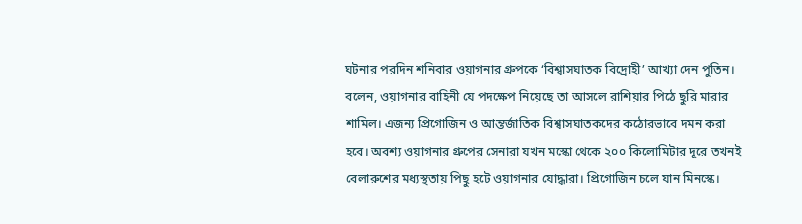ঘটনার পরদিন শনিবার ওয়াগনার গ্রুপকে ‘বিশ্বাসঘাতক বিদ্রোহী’ আখ্যা দেন পুতিন। বলেন, ওয়াগনার বাহিনী যে পদক্ষেপ নিয়েছে তা আসলে রাশিয়ার পিঠে ছুরি মারার শামিল। এজন্য প্রিগোজিন ও আন্তর্জাতিক বিশ্বাসঘাতকদের কঠোরভাবে দমন করা হবে। অবশ্য ওয়াগনার গ্রুপের সেনারা যখন মস্কো থেকে ২০০ কিলোমিটার দূরে তখনই বেলারুশের মধ্যস্থতায় পিছু হটে ওয়াগনার যোদ্ধারা। প্রিগোজিন চলে যান মিনস্কে।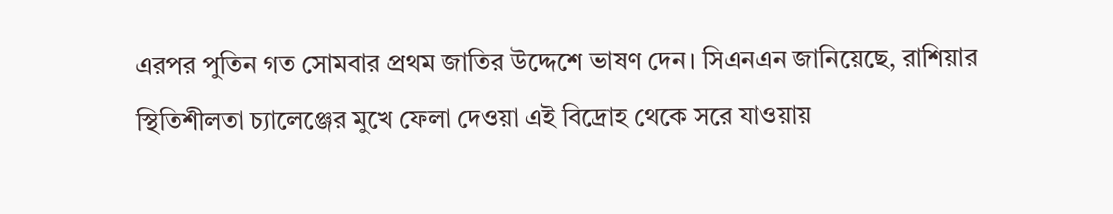এরপর পুতিন গত সোমবার প্রথম জাতির উদ্দেশে ভাষণ দেন। সিএনএন জানিয়েছে, রাশিয়ার স্থিতিশীলতা চ্যালেঞ্জের মুখে ফেলা দেওয়া এই বিদ্রোহ থেকে সরে যাওয়ায়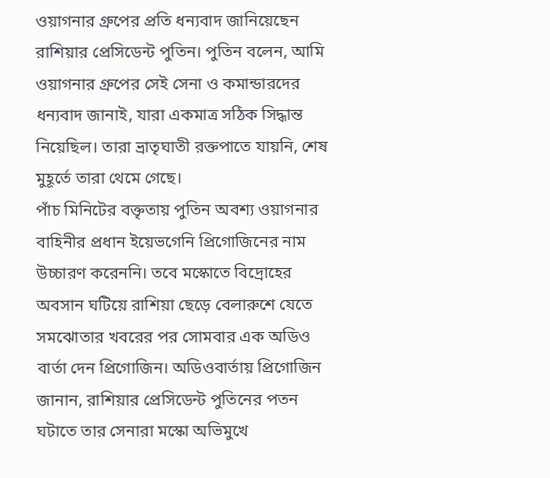ওয়াগনার গ্রুপের প্রতি ধন্যবাদ জানিয়েছেন রাশিয়ার প্রেসিডেন্ট পুতিন। পুতিন বলেন, আমি ওয়াগনার গ্রুপের সেই সেনা ও কমান্ডারদের ধন্যবাদ জানাই, যারা একমাত্র সঠিক সিদ্ধান্ত নিয়েছিল। তারা ভ্রাতৃঘাতী রক্তপাতে যায়নি, শেষ মুহূর্তে তারা থেমে গেছে।
পাঁচ মিনিটের বক্তৃতায় পুতিন অবশ্য ওয়াগনার বাহিনীর প্রধান ইয়েভগেনি প্রিগোজিনের নাম উচ্চারণ করেননি। তবে মস্কোতে বিদ্রোহের অবসান ঘটিয়ে রাশিয়া ছেড়ে বেলারুশে যেতে সমঝোতার খবরের পর সোমবার এক অডিও বার্তা দেন প্রিগোজিন। অডিওবার্তায় প্রিগোজিন জানান, রাশিয়ার প্রেসিডেন্ট পুতিনের পতন ঘটাতে তার সেনারা মস্কো অভিমুখে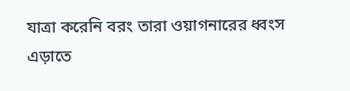যাত্রা করেনি বরং তারা ওয়াগনারের ধ্বংস এড়াতে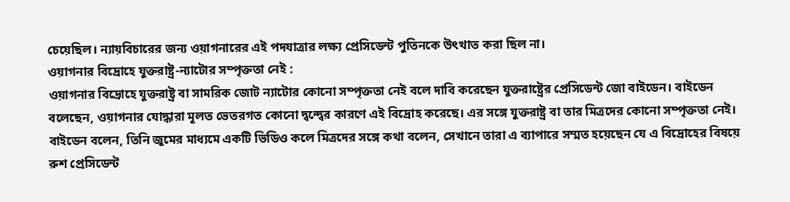চেয়েছিল। ন্যায়বিচারের জন্য ওয়াগনারের এই পদযাত্রার লক্ষ্য প্রেসিডেন্ট পুতিনকে উৎখাত করা ছিল না।
ওয়াগনার বিদ্রোহে যুক্তরাষ্ট্র-ন্যাটোর সম্পৃক্ততা নেই :
ওয়াগনার বিদ্রোহে যুক্তরাষ্ট্র বা সামরিক জোট ন্যাটোর কোনো সম্পৃক্ততা নেই বলে দাবি করেছেন যুক্তরাষ্ট্রের প্রেসিডেন্ট জো বাইডেন। বাইডেন বলেছেন, ওয়াগনার যোদ্ধারা মূলত ভেতরগত কোনো দ্বন্দ্বের কারণে এই বিদ্রোহ করেছে। এর সঙ্গে যুক্তরাষ্ট্র বা তার মিত্রদের কোনো সম্পৃক্ততা নেই। বাইডেন বলেন, তিনি জুমের মাধ্যমে একটি ভিডিও কলে মিত্রদের সঙ্গে কথা বলেন, সেখানে তারা এ ব্যাপারে সম্মত হয়েছেন যে এ বিদ্রোহের বিষয়ে রুশ প্রেসিডেন্ট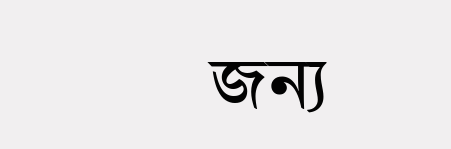জন্য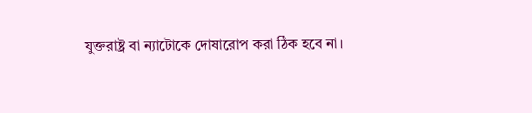যুক্তরাষ্ট্র বা ন্যাটোকে দোষারোপ করা ঠিক হবে না।